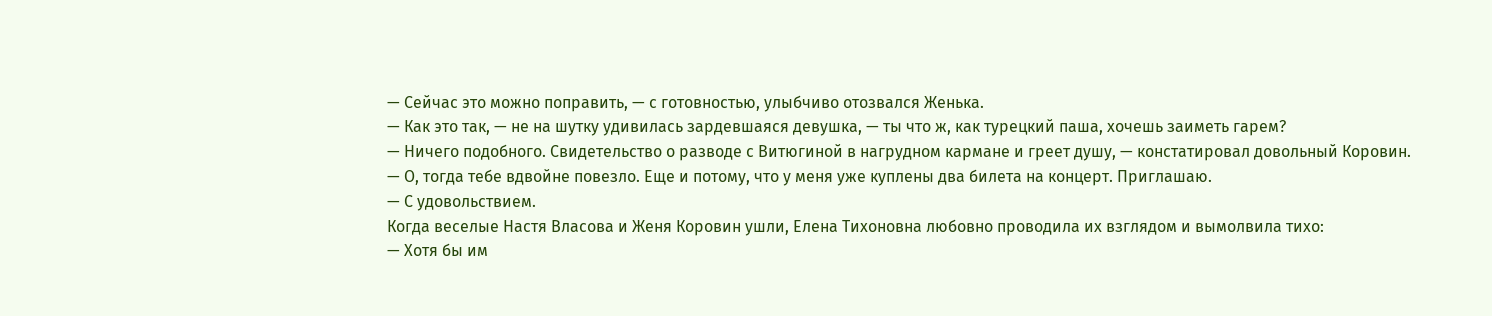— Сейчас это можно поправить, — с готовностью, улыбчиво отозвался Женька.
— Как это так, — не на шутку удивилась зардевшаяся девушка, — ты что ж, как турецкий паша, хочешь заиметь гарем?
— Ничего подобного. Свидетельство о разводе с Витюгиной в нагрудном кармане и греет душу, — констатировал довольный Коровин.
— О, тогда тебе вдвойне повезло. Еще и потому, что у меня уже куплены два билета на концерт. Приглашаю.
— С удовольствием.
Когда веселые Настя Власова и Женя Коровин ушли, Елена Тихоновна любовно проводила их взглядом и вымолвила тихо:
— Хотя бы им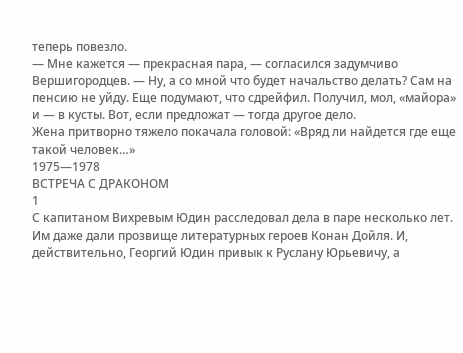теперь повезло.
— Мне кажется — прекрасная пара, — согласился задумчиво Вершигородцев. — Ну, а со мной что будет начальство делать? Сам на пенсию не уйду. Еще подумают, что сдрейфил. Получил, мол, «майора» и — в кусты. Вот, если предложат — тогда другое дело.
Жена притворно тяжело покачала головой: «Вряд ли найдется где еще такой человек…»
1975—1978
ВСТРЕЧА С ДРАКОНОМ
1
С капитаном Вихревым Юдин расследовал дела в паре несколько лет. Им даже дали прозвище литературных героев Конан Дойля. И, действительно, Георгий Юдин привык к Руслану Юрьевичу, а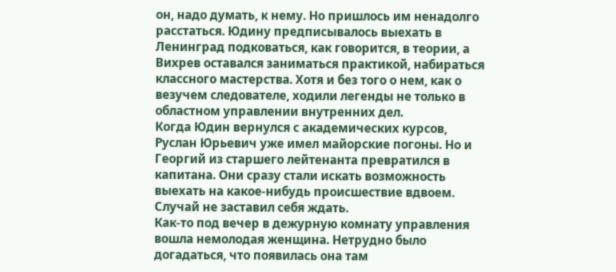он, надо думать, к нему. Но пришлось им ненадолго расстаться. Юдину предписывалось выехать в Ленинград подковаться, как говорится, в теории, а Вихрев оставался заниматься практикой, набираться классного мастерства. Хотя и без того о нем, как о везучем следователе, ходили легенды не только в областном управлении внутренних дел.
Когда Юдин вернулся с академических курсов, Руслан Юрьевич уже имел майорские погоны. Но и Георгий из старшего лейтенанта превратился в капитана. Они сразу стали искать возможность выехать на какое-нибудь происшествие вдвоем. Случай не заставил себя ждать.
Как-то под вечер в дежурную комнату управления вошла немолодая женщина. Нетрудно было догадаться, что появилась она там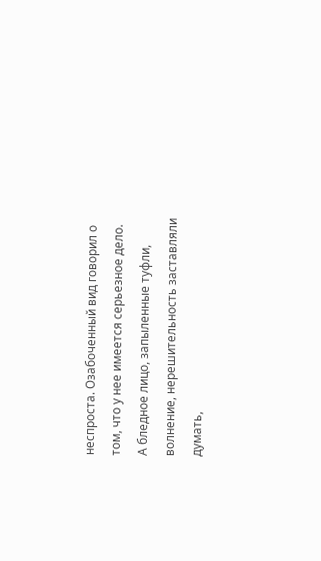неспроста. Озабоченный вид говорил о том, что у нее имеется серьезное дело. А бледное лицо, запыленные туфли, волнение, нерешительность заставляли думать,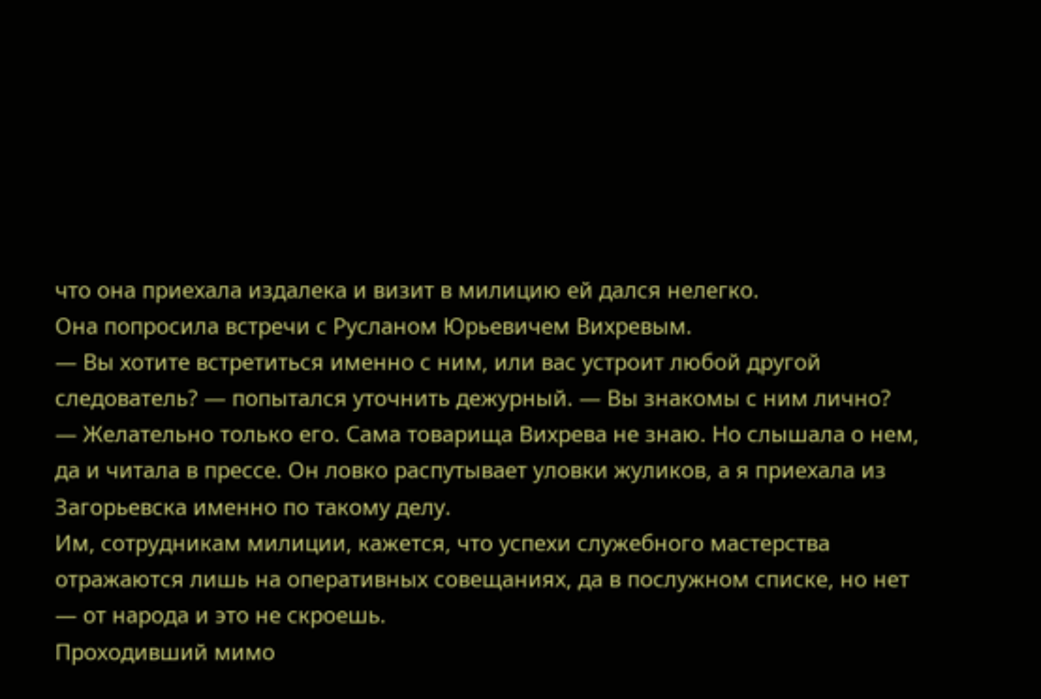что она приехала издалека и визит в милицию ей дался нелегко.
Она попросила встречи с Русланом Юрьевичем Вихревым.
— Вы хотите встретиться именно с ним, или вас устроит любой другой следователь? — попытался уточнить дежурный. — Вы знакомы с ним лично?
— Желательно только его. Сама товарища Вихрева не знаю. Но слышала о нем, да и читала в прессе. Он ловко распутывает уловки жуликов, а я приехала из Загорьевска именно по такому делу.
Им, сотрудникам милиции, кажется, что успехи служебного мастерства отражаются лишь на оперативных совещаниях, да в послужном списке, но нет — от народа и это не скроешь.
Проходивший мимо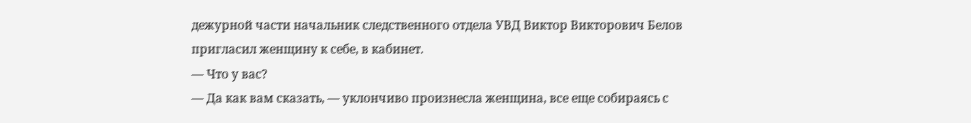дежурной части начальник следственного отдела УВД Виктор Викторович Белов пригласил женщину к себе, в кабинет.
— Что у вас?
— Да как вам сказать, — уклончиво произнесла женщина, все еще собираясь с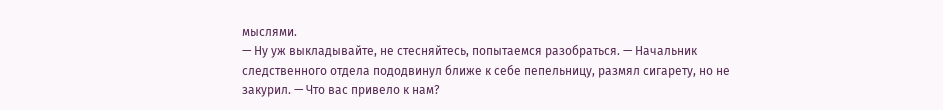мыслями.
— Ну уж выкладывайте, не стесняйтесь, попытаемся разобраться. — Начальник следственного отдела пододвинул ближе к себе пепельницу, размял сигарету, но не закурил. — Что вас привело к нам?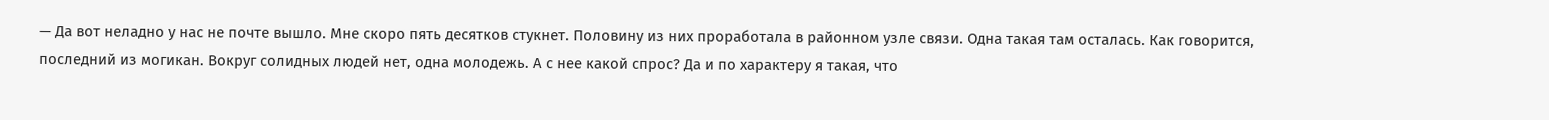— Да вот неладно у нас не почте вышло. Мне скоро пять десятков стукнет. Половину из них проработала в районном узле связи. Одна такая там осталась. Как говорится, последний из могикан. Вокруг солидных людей нет, одна молодежь. А с нее какой спрос? Да и по характеру я такая, что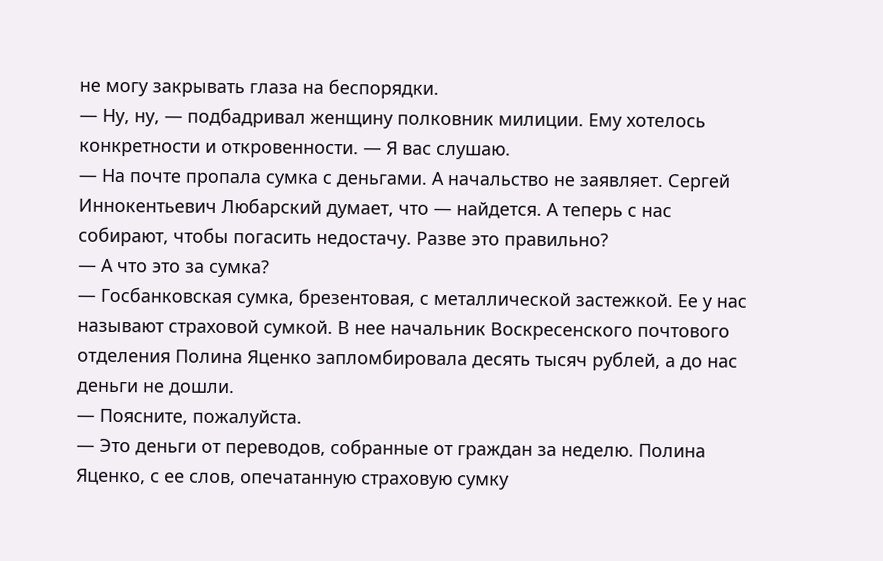не могу закрывать глаза на беспорядки.
— Ну, ну, — подбадривал женщину полковник милиции. Ему хотелось конкретности и откровенности. — Я вас слушаю.
— На почте пропала сумка с деньгами. А начальство не заявляет. Сергей Иннокентьевич Любарский думает, что — найдется. А теперь с нас собирают, чтобы погасить недостачу. Разве это правильно?
— А что это за сумка?
— Госбанковская сумка, брезентовая, с металлической застежкой. Ее у нас называют страховой сумкой. В нее начальник Воскресенского почтового отделения Полина Яценко запломбировала десять тысяч рублей, а до нас деньги не дошли.
— Поясните, пожалуйста.
— Это деньги от переводов, собранные от граждан за неделю. Полина Яценко, с ее слов, опечатанную страховую сумку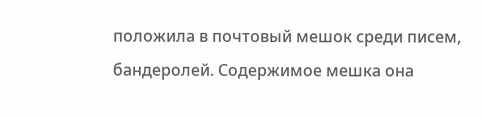положила в почтовый мешок среди писем, бандеролей. Содержимое мешка она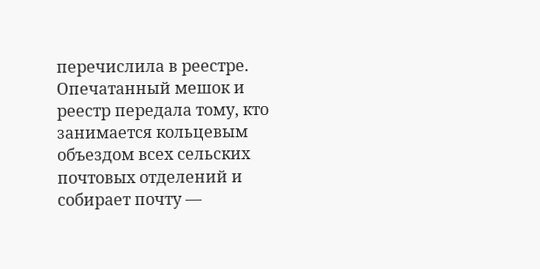перечислила в реестре. Опечатанный мешок и реестр передала тому, кто занимается кольцевым объездом всех сельских почтовых отделений и собирает почту —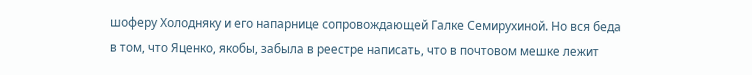шоферу Холодняку и его напарнице сопровождающей Галке Семирухиной. Но вся беда в том, что Яценко, якобы, забыла в реестре написать, что в почтовом мешке лежит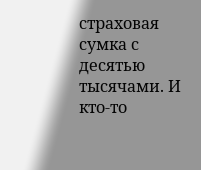страховая сумка с десятью тысячами. И кто-то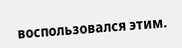воспользовался этим.